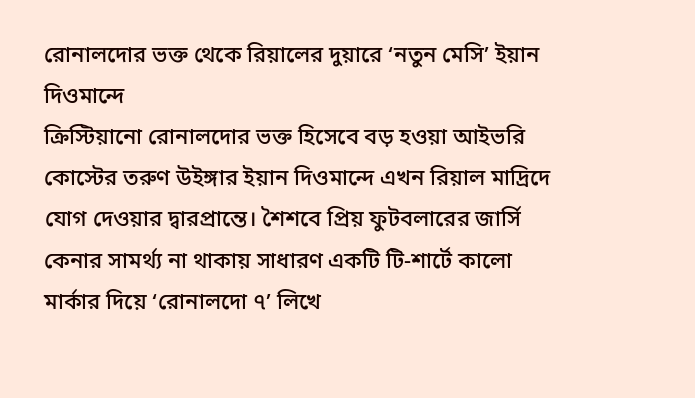রোনালদোর ভক্ত থেকে রিয়ালের দুয়ারে ‘নতুন মেসি’ ইয়ান দিওমান্দে
ক্রিস্টিয়ানো রোনালদোর ভক্ত হিসেবে বড় হওয়া আইভরি কোস্টের তরুণ উইঙ্গার ইয়ান দিওমান্দে এখন রিয়াল মাদ্রিদে যোগ দেওয়ার দ্বারপ্রান্তে। শৈশবে প্রিয় ফুটবলারের জার্সি কেনার সামর্থ্য না থাকায় সাধারণ একটি টি-শার্টে কালো মার্কার দিয়ে ‘রোনালদো ৭’ লিখে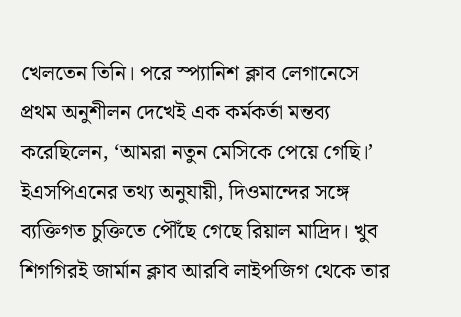খেলতেন তিনি। পরে স্প্যানিশ ক্লাব লেগানেসে প্রথম অনুশীলন দেখেই এক কর্মকর্তা মন্তব্য করেছিলেন, ‘আমরা নতুন মেসিকে পেয়ে গেছি।’
ইএসপিএনের তথ্য অনুযায়ী, দিওমান্দের সঙ্গে ব্যক্তিগত চুক্তিতে পৌঁছে গেছে রিয়াল মাদ্রিদ। খুব শিগগিরই জার্মান ক্লাব আরবি লাইপজিগ থেকে তার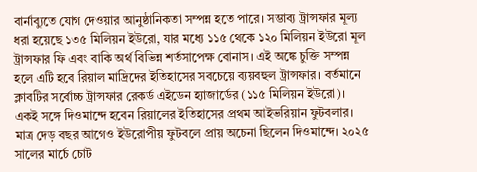বার্নাব্যুতে যোগ দেওয়ার আনুষ্ঠানিকতা সম্পন্ন হতে পারে। সম্ভাব্য ট্রান্সফার মূল্য ধরা হয়েছে ১৩৫ মিলিয়ন ইউরো, যার মধ্যে ১১৫ থেকে ১২০ মিলিয়ন ইউরো মূল ট্রান্সফার ফি এবং বাকি অর্থ বিভিন্ন শর্তসাপেক্ষ বোনাস। এই অঙ্কে চুক্তি সম্পন্ন হলে এটি হবে রিয়াল মাদ্রিদের ইতিহাসের সবচেয়ে ব্যয়বহুল ট্রান্সফার। বর্তমানে ক্লাবটির সর্বোচ্চ ট্রান্সফার রেকর্ড এইডেন হ্যাজার্ডের (১১৫ মিলিয়ন ইউরো)। একই সঙ্গে দিওমান্দে হবেন রিয়ালের ইতিহাসের প্রথম আইভরিয়ান ফুটবলার।
মাত্র দেড় বছর আগেও ইউরোপীয় ফুটবলে প্রায় অচেনা ছিলেন দিওমান্দে। ২০২৫ সালের মার্চে চোট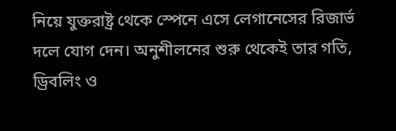নিয়ে যুক্তরাষ্ট্র থেকে স্পেনে এসে লেগানেসের রিজার্ভ দলে যোগ দেন। অনুশীলনের শুরু থেকেই তার গতি, ড্রিবলিং ও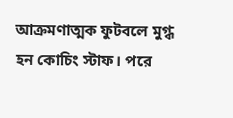আক্রমণাত্মক ফুটবলে মুগ্ধ হন কোচিং স্টাফ। পরে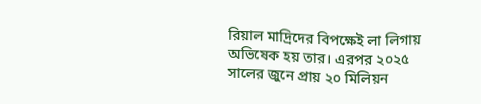রিয়াল মাদ্রিদের বিপক্ষেই লা লিগায় অভিষেক হয় তার। এরপর ২০২৫ সালের জুনে প্রায় ২০ মিলিয়ন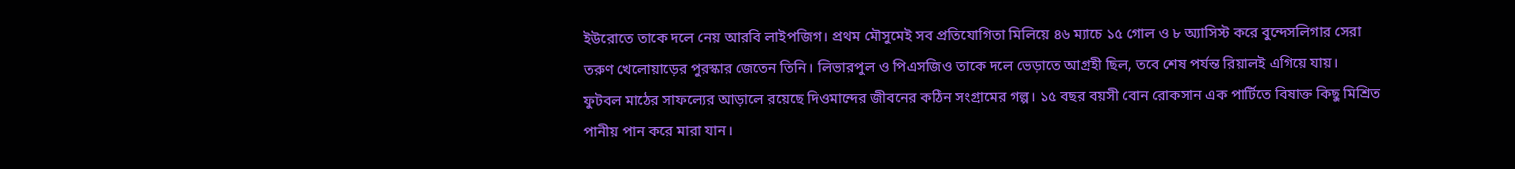ইউরোতে তাকে দলে নেয় আরবি লাইপজিগ। প্রথম মৌসুমেই সব প্রতিযোগিতা মিলিয়ে ৪৬ ম্যাচে ১৫ গোল ও ৮ অ্যাসিস্ট করে বুন্দেসলিগার সেরা তরুণ খেলোয়াড়ের পুরস্কার জেতেন তিনি। লিভারপুল ও পিএসজিও তাকে দলে ভেড়াতে আগ্রহী ছিল, তবে শেষ পর্যন্ত রিয়ালই এগিয়ে যায়।
ফুটবল মাঠের সাফল্যের আড়ালে রয়েছে দিওমান্দের জীবনের কঠিন সংগ্রামের গল্প। ১৫ বছর বয়সী বোন রোকসান এক পার্টিতে বিষাক্ত কিছু মিশ্রিত পানীয় পান করে মারা যান।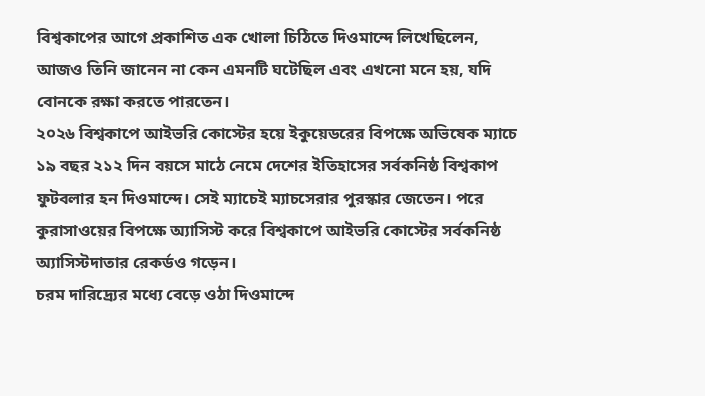বিশ্বকাপের আগে প্রকাশিত এক খোলা চিঠিতে দিওমান্দে লিখেছিলেন, আজও তিনি জানেন না কেন এমনটি ঘটেছিল এবং এখনো মনে হয়, যদি বোনকে রক্ষা করতে পারতেন।
২০২৬ বিশ্বকাপে আইভরি কোস্টের হয়ে ইকুয়েডরের বিপক্ষে অভিষেক ম্যাচে ১৯ বছর ২১২ দিন বয়সে মাঠে নেমে দেশের ইতিহাসের সর্বকনিষ্ঠ বিশ্বকাপ ফুটবলার হন দিওমান্দে। সেই ম্যাচেই ম্যাচসেরার পুরস্কার জেতেন। পরে কুরাসাওয়ের বিপক্ষে অ্যাসিস্ট করে বিশ্বকাপে আইভরি কোস্টের সর্বকনিষ্ঠ অ্যাসিস্টদাতার রেকর্ডও গড়েন।
চরম দারিদ্র্যের মধ্যে বেড়ে ওঠা দিওমান্দে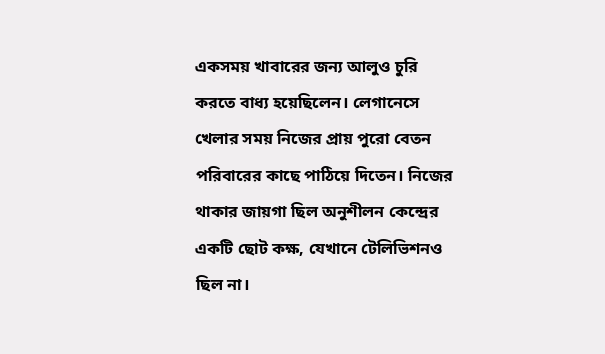একসময় খাবারের জন্য আলুও চুরি করতে বাধ্য হয়েছিলেন। লেগানেসে খেলার সময় নিজের প্রায় পুরো বেতন পরিবারের কাছে পাঠিয়ে দিতেন। নিজের থাকার জায়গা ছিল অনুশীলন কেন্দ্রের একটি ছোট কক্ষ, যেখানে টেলিভিশনও ছিল না।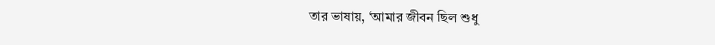তার ভাষায়, ‘আমার জীবন ছিল শুধু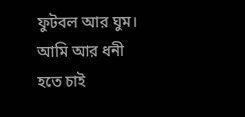ফুটবল আর ঘুম। আমি আর ধনী হতে চাই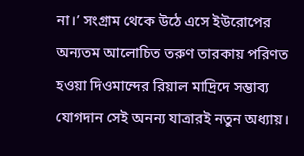না।’ সংগ্রাম থেকে উঠে এসে ইউরোপের অন্যতম আলোচিত তরুণ তারকায় পরিণত হওয়া দিওমান্দের রিয়াল মাদ্রিদে সম্ভাব্য যোগদান সেই অনন্য যাত্রারই নতুন অধ্যায়।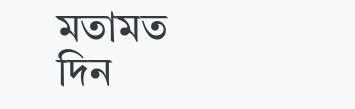মতামত দিন